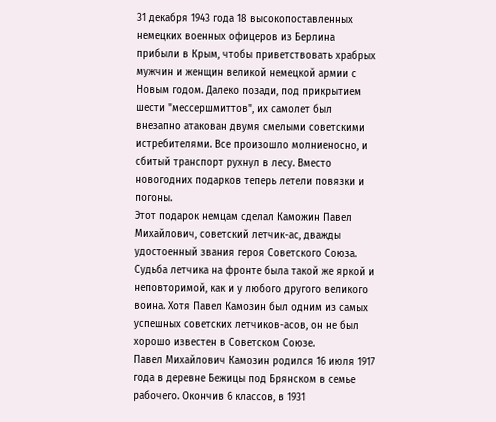31 декабря 1943 года 18 высокопоставленных немецких военных офицеров из Берлина прибыли в Крым, чтобы приветствовать храбрых мужчин и женщин великой немецкой армии с Новым годом. Далеко позади, под прикрытием шести "мессершмиттов", их самолет был внезапно атакован двумя смелыми советскими истребителями. Все произошло молниеносно, и сбитый транспорт рухнул в лесу. Вместо новогодних подарков теперь летели повязки и погоны.
Этот подарок немцам сделал Каможин Павел Михайлович, советский летчик-ас, дважды удостоенный звания героя Советского Союза. Судьба летчика на фронте была такой же яркой и неповторимой, как и у любого другого великого воина. Хотя Павел Камозин был одним из самых успешных советских летчиков-асов, он не был хорошо известен в Советском Союзе.
Павел Михайлович Камозин родился 16 июля 1917 года в деревне Бежицы под Брянском в семье рабочего. Окончив 6 классов, в 1931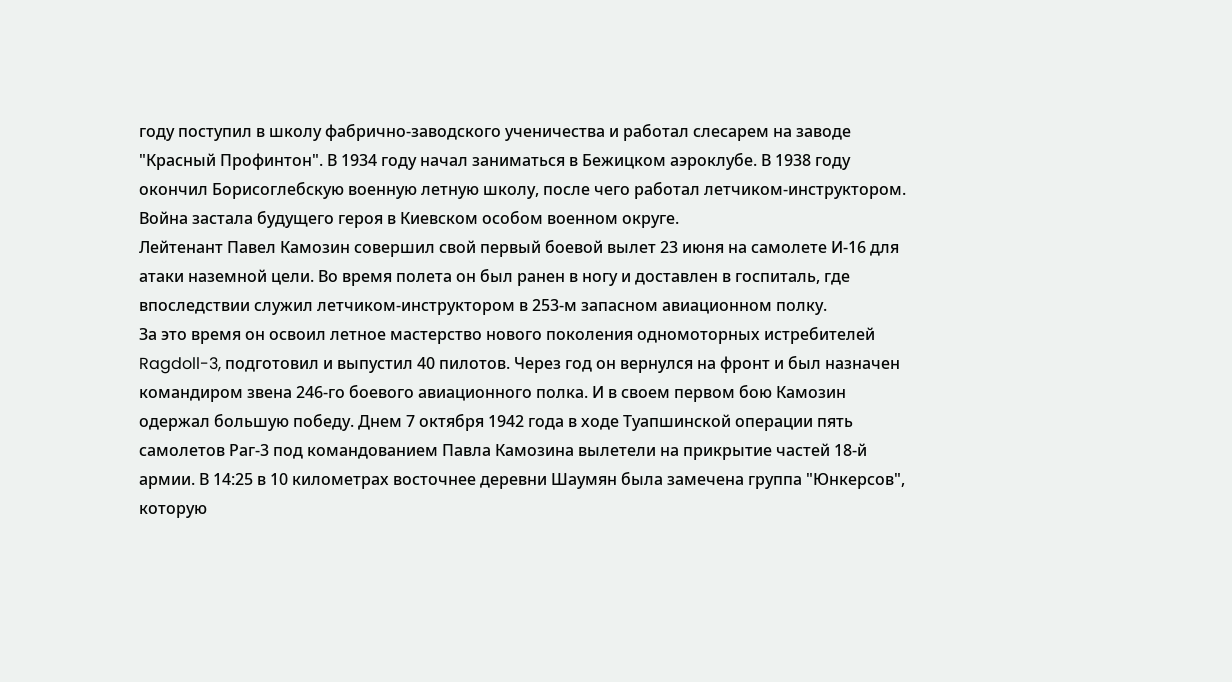году поступил в школу фабрично-заводского ученичества и работал слесарем на заводе "Красный Профинтон". В 1934 году начал заниматься в Бежицком аэроклубе. В 1938 году окончил Борисоглебскую военную летную школу, после чего работал летчиком-инструктором. Война застала будущего героя в Киевском особом военном округе.
Лейтенант Павел Камозин совершил свой первый боевой вылет 23 июня на самолете И-16 для атаки наземной цели. Во время полета он был ранен в ногу и доставлен в госпиталь, где впоследствии служил летчиком-инструктором в 253-м запасном авиационном полку.
За это время он освоил летное мастерство нового поколения одномоторных истребителей Ragdoll-3, подготовил и выпустил 40 пилотов. Через год он вернулся на фронт и был назначен командиром звена 246-го боевого авиационного полка. И в своем первом бою Камозин одержал большую победу. Днем 7 октября 1942 года в ходе Туапшинской операции пять самолетов Раг-3 под командованием Павла Камозина вылетели на прикрытие частей 18-й армии. В 14:25 в 10 километрах восточнее деревни Шаумян была замечена группа "Юнкерсов", которую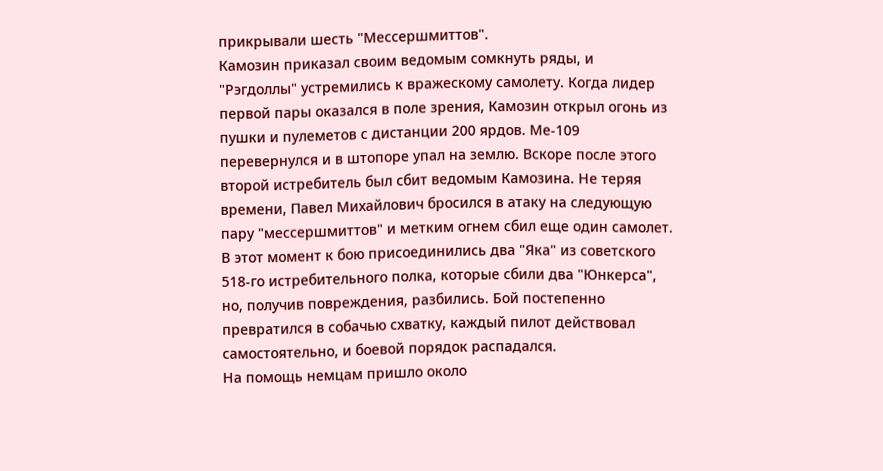прикрывали шесть "Мессершмиттов".
Камозин приказал своим ведомым сомкнуть ряды, и "Рэгдоллы" устремились к вражескому самолету. Когда лидер первой пары оказался в поле зрения, Камозин открыл огонь из пушки и пулеметов с дистанции 200 ярдов. Ме-109 перевернулся и в штопоре упал на землю. Вскоре после этого второй истребитель был сбит ведомым Камозина. Не теряя времени, Павел Михайлович бросился в атаку на следующую пару "мессершмиттов" и метким огнем сбил еще один самолет. В этот момент к бою присоединились два "Яка" из советского 518-го истребительного полка, которые сбили два "Юнкерса", но, получив повреждения, разбились. Бой постепенно превратился в собачью схватку, каждый пилот действовал самостоятельно, и боевой порядок распадался.
На помощь немцам пришло около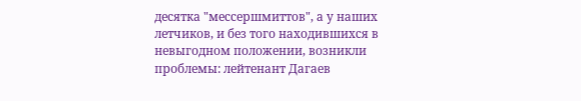десятка "мессершмиттов", а у наших летчиков, и без того находившихся в невыгодном положении, возникли проблемы: лейтенант Дагаев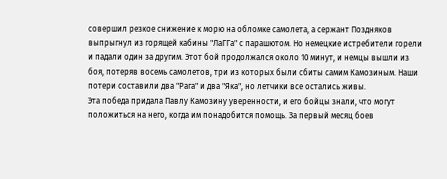совершил резкое снижение к морю на обломке самолета, а сержант Поздняков выпрыгнул из горящей кабины "ЛаГГа" с парашютом. Но немецкие истребители горели и падали один за другим. Этот бой продолжался около 10 минут, и немцы вышли из боя, потеряв восемь самолетов, три из которых были сбиты самим Камозиным. Наши потери составили два "Рага" и два "Яка", но летчики все остались живы.
Эта победа придала Павлу Камозину уверенности, и его бойцы знали, что могут положиться на него, когда им понадобится помощь. За первый месяц боев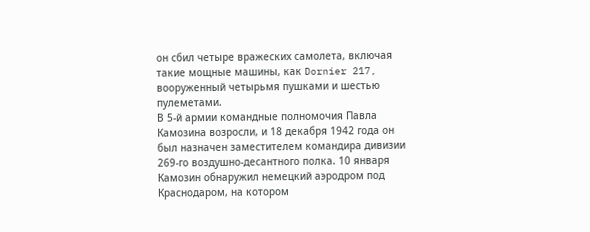он сбил четыре вражеских самолета, включая такие мощные машины, как Dornier 217, вооруженный четырьмя пушками и шестью пулеметами.
В 5-й армии командные полномочия Павла Камозина возросли, и 18 декабря 1942 года он был назначен заместителем командира дивизии 269-го воздушно-десантного полка. 10 января Камозин обнаружил немецкий аэродром под Краснодаром, на котором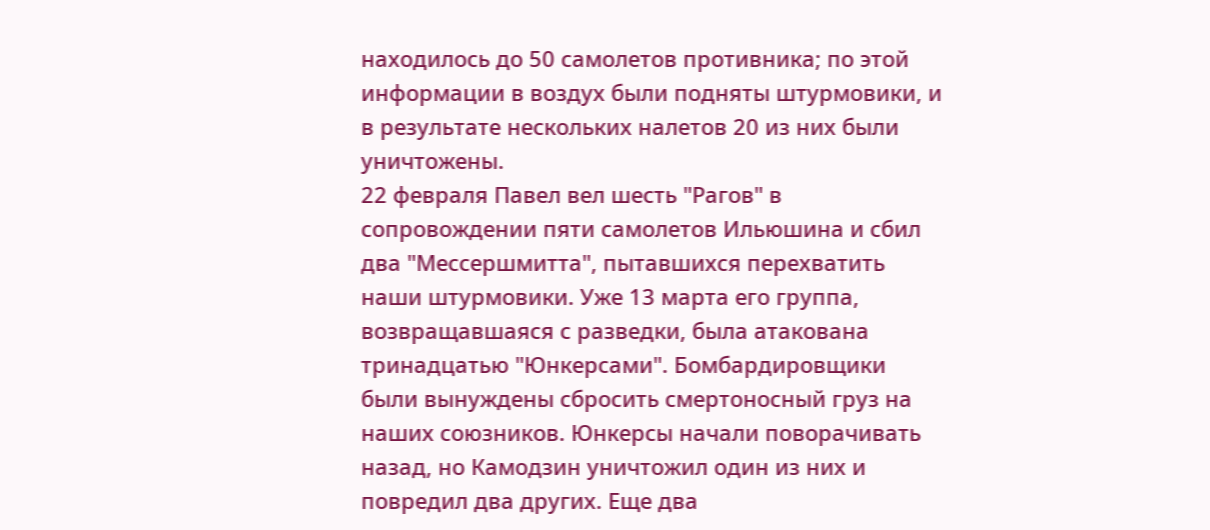находилось до 50 самолетов противника; по этой информации в воздух были подняты штурмовики, и в результате нескольких налетов 20 из них были уничтожены.
22 февраля Павел вел шесть "Рагов" в сопровождении пяти самолетов Ильюшина и сбил два "Мессершмитта", пытавшихся перехватить наши штурмовики. Уже 13 марта его группа, возвращавшаяся с разведки, была атакована тринадцатью "Юнкерсами". Бомбардировщики были вынуждены сбросить смертоносный груз на наших союзников. Юнкерсы начали поворачивать назад, но Камодзин уничтожил один из них и повредил два других. Еще два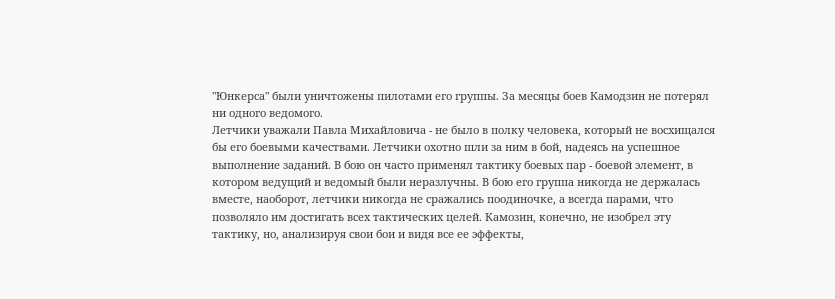"Юнкерса" были уничтожены пилотами его группы. За месяцы боев Камодзин не потерял ни одного ведомого.
Летчики уважали Павла Михайловича - не было в полку человека, который не восхищался бы его боевыми качествами. Летчики охотно шли за ним в бой, надеясь на успешное выполнение заданий. В бою он часто применял тактику боевых пар - боевой элемент, в котором ведущий и ведомый были неразлучны. В бою его группа никогда не держалась вместе, наоборот, летчики никогда не сражались поодиночке, а всегда парами, что позволяло им достигать всех тактических целей. Камозин, конечно, не изобрел эту тактику, но, анализируя свои бои и видя все ее эффекты,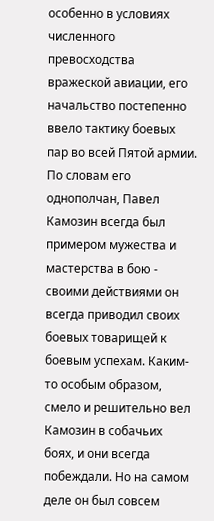особенно в условиях численного превосходства вражеской авиации, его начальство постепенно ввело тактику боевых пар во всей Пятой армии.
По словам его однополчан, Павел Камозин всегда был примером мужества и мастерства в бою - своими действиями он всегда приводил своих боевых товарищей к боевым успехам. Каким-то особым образом, смело и решительно вел Камозин в собачьих боях, и они всегда побеждали. Но на самом деле он был совсем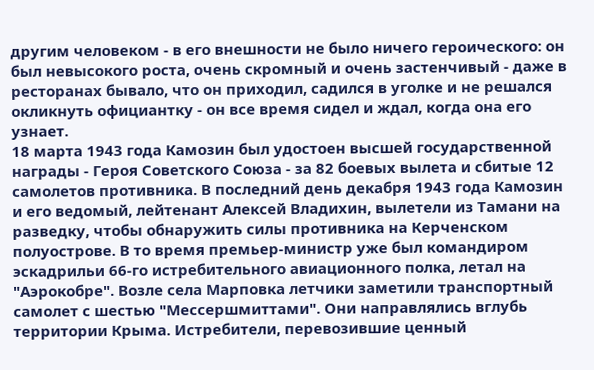другим человеком - в его внешности не было ничего героического: он был невысокого роста, очень скромный и очень застенчивый - даже в ресторанах бывало, что он приходил, садился в уголке и не решался окликнуть официантку - он все время сидел и ждал, когда она его узнает.
18 марта 1943 года Камозин был удостоен высшей государственной награды - Героя Советского Союза - за 82 боевых вылета и сбитые 12 самолетов противника. В последний день декабря 1943 года Камозин и его ведомый, лейтенант Алексей Владихин, вылетели из Тамани на разведку, чтобы обнаружить силы противника на Керченском полуострове. В то время премьер-министр уже был командиром эскадрильи 66-го истребительного авиационного полка, летал на "Аэрокобре". Возле села Марповка летчики заметили транспортный самолет с шестью "Мессершмиттами". Они направлялись вглубь территории Крыма. Истребители, перевозившие ценный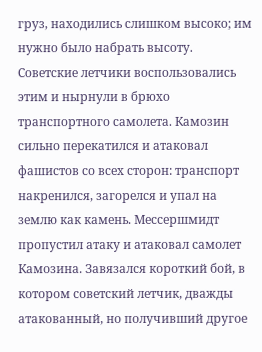груз, находились слишком высоко; им нужно было набрать высоту.
Советские летчики воспользовались этим и нырнули в брюхо транспортного самолета. Камозин сильно перекатился и атаковал фашистов со всех сторон: транспорт накренился, загорелся и упал на землю как камень. Мессершмидт пропустил атаку и атаковал самолет Камозина. Завязался короткий бой, в котором советский летчик, дважды атакованный, но получивший другое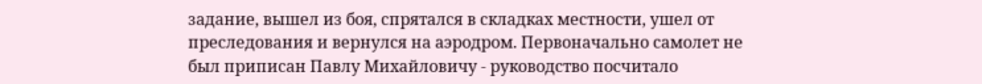задание, вышел из боя, спрятался в складках местности, ушел от преследования и вернулся на аэродром. Первоначально самолет не был приписан Павлу Михайловичу - руководство посчитало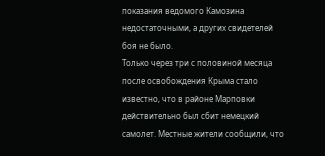показания ведомого Камозина недостаточными, а других свидетелей боя не было.
Только через три с половиной месяца после освобождения Крыма стало известно, что в районе Марповки действительно был сбит немецкий самолет. Местные жители сообщили, что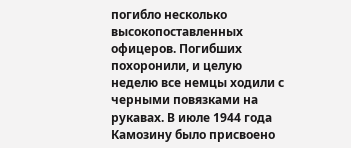погибло несколько высокопоставленных офицеров. Погибших похоронили, и целую неделю все немцы ходили с черными повязками на рукавах. В июле 1944 года Камозину было присвоено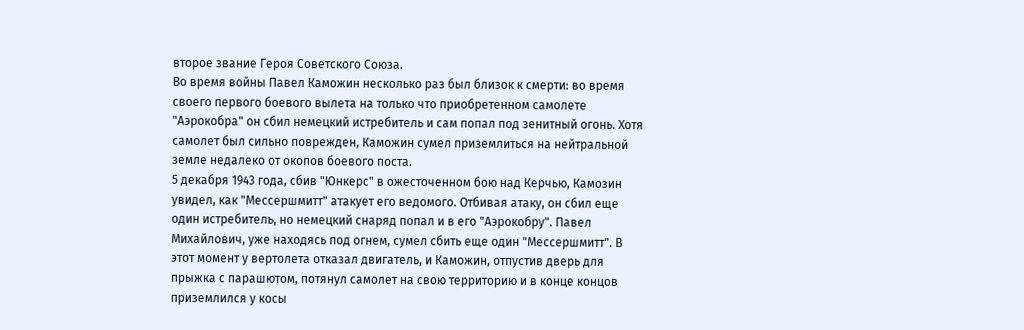второе звание Героя Советского Союза.
Во время войны Павел Каможин несколько раз был близок к смерти: во время своего первого боевого вылета на только что приобретенном самолете "Аэрокобра" он сбил немецкий истребитель и сам попал под зенитный огонь. Хотя самолет был сильно поврежден, Каможин сумел приземлиться на нейтральной земле недалеко от окопов боевого поста.
5 декабря 1943 года, сбив "Юнкерс" в ожесточенном бою над Керчью, Камозин увидел, как "Мессершмитт" атакует его ведомого. Отбивая атаку, он сбил еще один истребитель, но немецкий снаряд попал и в его "Аэрокобру". Павел Михайлович, уже находясь под огнем, сумел сбить еще один "Мессершмитт". В этот момент у вертолета отказал двигатель, и Каможин, отпустив дверь для прыжка с парашютом, потянул самолет на свою территорию и в конце концов приземлился у косы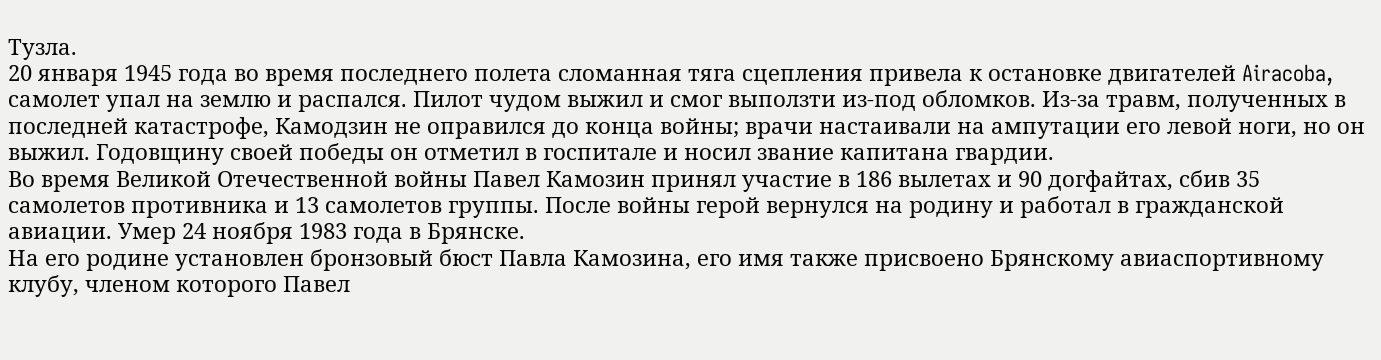Тузла.
20 января 1945 года во время последнего полета сломанная тяга сцепления привела к остановке двигателей Airacoba, самолет упал на землю и распался. Пилот чудом выжил и смог выползти из-под обломков. Из-за травм, полученных в последней катастрофе, Камодзин не оправился до конца войны; врачи настаивали на ампутации его левой ноги, но он выжил. Годовщину своей победы он отметил в госпитале и носил звание капитана гвардии.
Во время Великой Отечественной войны Павел Камозин принял участие в 186 вылетах и 90 догфайтах, сбив 35 самолетов противника и 13 самолетов группы. После войны герой вернулся на родину и работал в гражданской авиации. Умер 24 ноября 1983 года в Брянске.
На его родине установлен бронзовый бюст Павла Камозина, его имя также присвоено Брянскому авиаспортивному клубу, членом которого Павел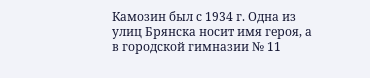Камозин был с 1934 г. Одна из улиц Брянска носит имя героя, а в городской гимназии № 11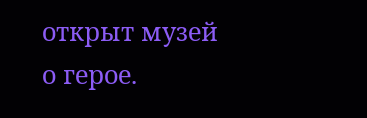открыт музей о герое.